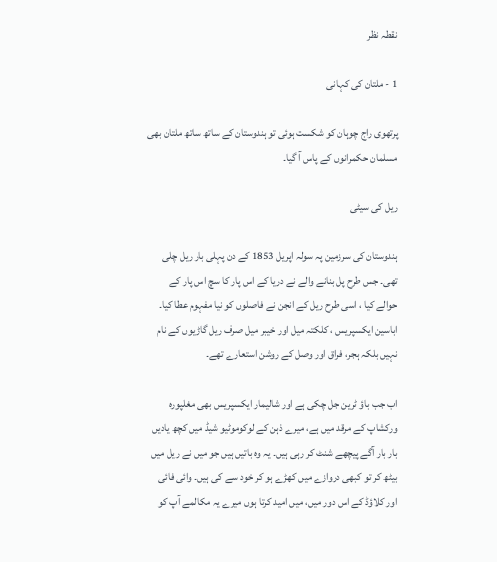نقطہ نظر

1 - ملتان کی کہانی

پرتھوی راج چوہان کو شکست ہوئی تو ہندوستان کے ساتھ ساتھ ملتان بھی مسلمان حکمرانوں کے پاس آ گیا۔

ریل کی سیٹی

ہندوستان کی سرزمین پہ سولہ اپریل 1853 کے دن پہلی بار ریل چلی تھی۔ جس طرح پل بنانے والے نے دریا کے اس پار کا سچ اس پار کے حوالے کیا ، اسی طرح ریل کے انجن نے فاصلوں کو نیا مفہوم عطا کیا۔ اباسین ایکسپریس ، کلکتہ میل اور خیبر میل صرف ریل گاڑیوں کے نام نہیں بلکہ ہجر، فراق اور وصل کے روشن استعارے تھے۔

اب جب باؤ ٹرین جل چکی ہے اور شالیمار ایکسپریس بھی مغلپورہ ورکشاپ کے مرقد میں ہے، میرے ذہن کے لوکوموٹیو شیڈ میں کچھ یادیں بار بار آگے پیچھے شنٹ کر رہی ہیں۔ یہ وہ باتیں ہیں جو میں نے ریل میں بیٹھ کر تو کبھی دروازے میں کھڑے ہو کر خود سے کی ہیں۔ وائی فائی اور کلاؤڈ کے اس دور میں، میں امید کرتا ہوں میرے یہ مکالمے آپ کو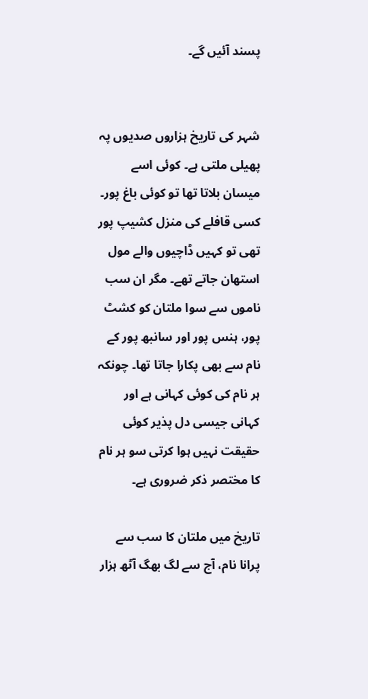پسند آئیں گے۔


شہر کی تاریخ ہزاروں صدیوں پہ پھیلی ملتی ہے۔ کوئی اسے میسان بلاتا تھا تو کوئی باغ پور۔ کسی قافلے کی منزل کشیپ پور تھی تو کہیں ڈاچیوں والے مول استھان جاتے تھے۔ مگر ان سب ناموں سے سوا ملتان کو کشٹ پور، ہنس پور اور سانبھ پور کے نام سے بھی پکارا جاتا تھا۔ چونکہ ہر نام کی کوئی کہانی ہے اور کہانی جیسی دل پذیر کوئی حقیقت نہیں ہوا کرتی سو ہر نام کا مختصر ذکر ضروری ہے۔

تاریخ میں ملتان کا سب سے پرانا نام، آج سے لگ بھگ آٹھ ہزار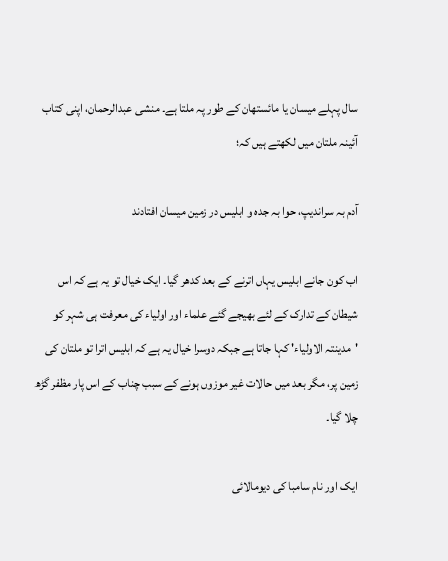سال پہلے میسان یا مائستھان کے طور پہ ملتا ہے۔ منشی عبدالرحمان، اپنی کتاب آئینہ ملتان میں لکھتے ہیں کہ؛

آدم بہ سراندیپ، حوا بہ جدہ و ابلیس در زمین میسان افتادند

اب کون جانے ابلیس یہاں اترنے کے بعد کدھر گیا۔ ایک خیال تو یہ ہے کہ اس شیطان کے تدارک کے لئے بھیجے گئے علماء اور اولیاء کی معرفت ہی شہر کو 'مدینتہ الاولیاء' کہا جاتا ہے جبکہ دوسرا خیال یہ ہے کہ ابلیس اترا تو ملتان کی زمین پر، مگر بعد میں حالات غیر موزوں ہونے کے سبب چناب کے اس پار مظفر گڑھ چلا گیا۔

ایک اور نام سامبا کی دیومالائی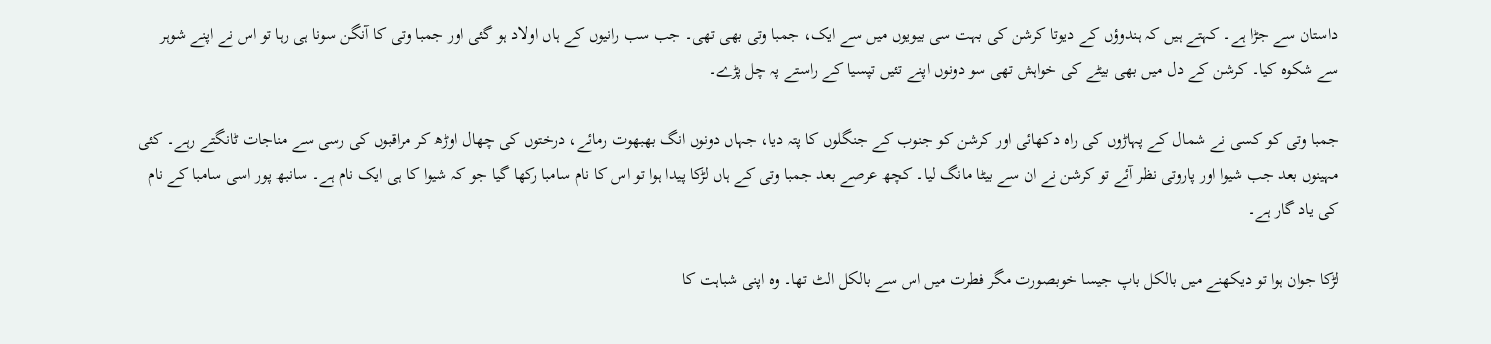داستان سے جڑا ہے۔ کہتے ہیں کہ ہندوؤں کے دیوتا کرشن کی بہت سی بیویوں میں سے ایک، جمبا وتی بھی تھی۔ جب سب رانیوں کے ہاں اولاد ہو گئی اور جمبا وتی کا آنگن سونا ہی رہا تو اس نے اپنے شوہر سے شکوہ کیا۔ کرشن کے دل میں بھی بیٹے کی خواہش تھی سو دونوں اپنے تئیں تپسیا کے راستے پہ چل پڑے۔

جمبا وتی کو کسی نے شمال کے پہاڑوں کی راہ دکھائی اور کرشن کو جنوب کے جنگلوں کا پتہ دیا، جہاں دونوں انگ بھبھوت رمائے، درختوں کی چھال اوڑھ کر مراقبوں کی رسی سے مناجات ٹانگتے رہے۔ کئی مہینوں بعد جب شیوا اور پاروتی نظر آئے تو کرشن نے ان سے بیٹا مانگ لیا۔ کچھ عرصے بعد جمبا وتی کے ہاں لڑکا پیدا ہوا تو اس کا نام سامبا رکھا گیا جو کہ شیوا کا ہی ایک نام ہے۔ سانبھ پور اسی سامبا کے نام کی یاد گار ہے۔

لڑکا جوان ہوا تو دیکھنے میں بالکل باپ جیسا خوبصورت مگر فطرت میں اس سے بالکل الٹ تھا۔ وہ اپنی شباہت کا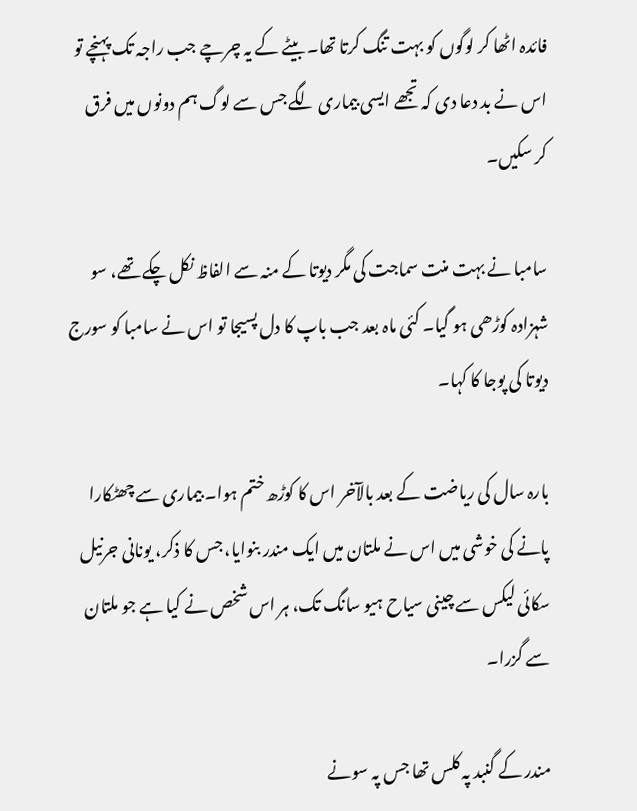فائدہ اٹھا کر لوگوں کو بہت تنگ کرتا تھا۔ بیٹے کے یہ چرچے جب راجہ تک پہنچے تو اس نے بد دعا دی کہ تجھے ایسی بیماری لگے جس سے لوگ ہم دونوں میں فرق کر سکیں۔

سامبا نے بہت منت سماجت کی مگر دیوتا کے منہ سے الفاظ نکل چکے تھے، سو شہزادہ کوڑھی ہو گیا۔ کئی ماہ بعد جب باپ کا دل پسیجا تو اس نے سامبا کو سورج دیوتا کی پوجا کا کہا۔

بارہ سال کی ریاضت کے بعد بالآخر اس کا کوڑھ ختم ہوا۔ بیماری سے چھٹکارا پانے کی خوشی میں اس نے ملتان میں ایک مندر بنوایا، جس کا ذکر، یونانی جرنیل سکائی لیکس سے چینی سیاح ہیو سانگ تک، ہر اس شخص نے کیا ہے جو ملتان سے گزرا۔

مندر کے گنبد پہ کلس تھا جس پہ سونے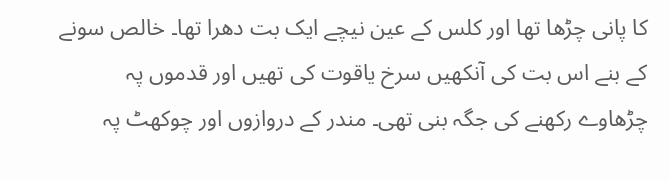کا پانی چڑھا تھا اور کلس کے عین نیچے ایک بت دھرا تھا۔ خالص سونے کے بنے اس بت کی آنکھیں سرخ یاقوت کی تھیں اور قدموں پہ چڑھاوے رکھنے کی جگہ بنی تھی۔ مندر کے دروازوں اور چوکھٹ پہ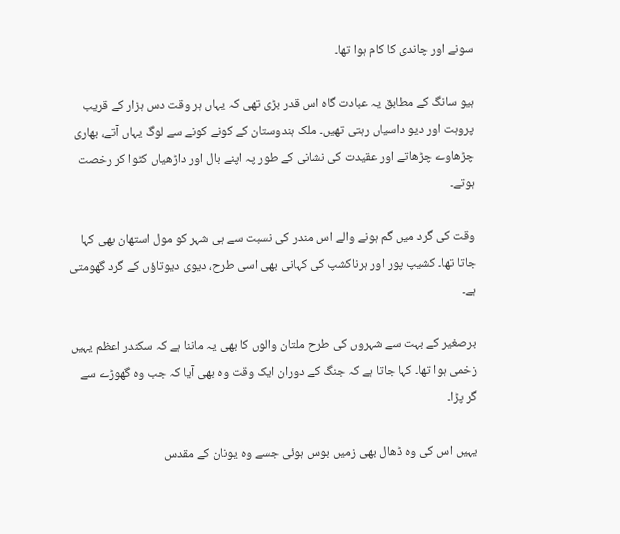سونے اور چاندی کا کام ہوا تھا۔

ہیو سانگ کے مطابق یہ عبادت گاہ اس قدر بڑی تھی کہ یہاں ہر وقت دس ہزار کے قریب پروہت اور دیو داسیاں رہتی تھیں۔ ملک ہندوستان کے کونے کونے سے لوگ یہاں آتے، بھاری چڑھاوے چڑھاتے اور عقیدت کی نشانی کے طور پہ اپنے بال اور داڑھیاں کٹوا کر رخصت ہوتے۔

وقت کی گرد میں گم ہونے والے اس مندر کی نسبت سے ہی شہر کو مول استھان بھی کہا جاتا تھا۔ کشیپ پور اور ہرناکشپ کی کہانی بھی اسی طرح، دیوی دیوتاؤں کے گرد گھومتی ہے۔

برصغیر کے بہت سے شہروں کی طرح ملتان والوں کا بھی یہ ماننا ہے کہ سکندر اعظم یہیں زخمی ہوا تھا۔ کہا جاتا ہے کہ جنگ کے دوران ایک وقت وہ بھی آیا کہ جب وہ گھوڑے سے گر پڑا۔

یہیں اس کی وہ ڈھال بھی زمیں بوس ہوئی جسے وہ یونان کے مقدس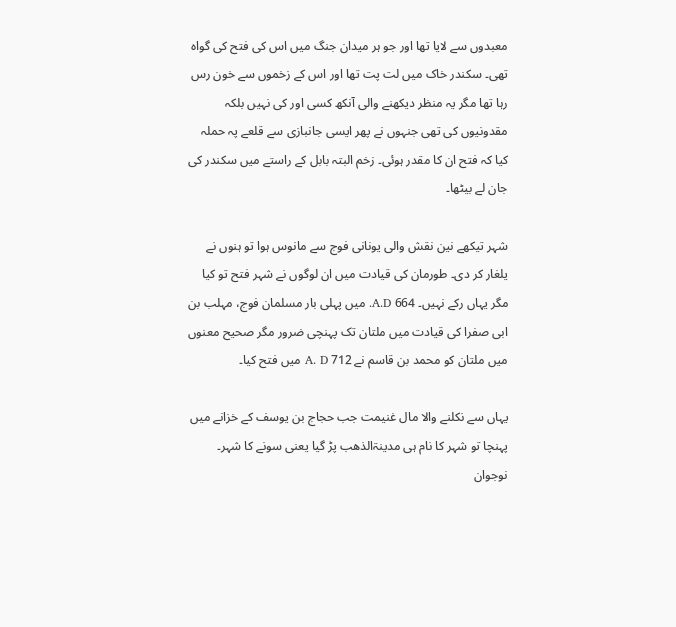معبدوں سے لایا تھا اور جو ہر میدان جنگ میں اس کی فتح کی گواہ تھی۔ سکندر خاک میں لت پت تھا اور اس کے زخموں سے خون رس رہا تھا مگر یہ منظر دیکھنے والی آنکھ کسی اور کی نہیں بلکہ مقدونیوں کی تھی جنہوں نے پھر ایسی جانبازی سے قلعے پہ حملہ کیا کہ فتح ان کا مقدر ہوئی۔ زخم البتہ بابل کے راستے میں سکندر کی جان لے بیٹھا۔

شہر تیکھے نین نقش والی یونانی فوج سے مانوس ہوا تو ہنوں نے یلغار کر دی۔ طورمان کی قیادت میں ان لوگوں نے شہر فتح تو کیا مگر یہاں رکے نہیں۔ 664 A.D. میں پہلی بار مسلمان فوج، مہلب بن ابی صفرا کی قیادت میں ملتان تک پہنچی ضرور مگر صحیح معنوں میں ملتان کو محمد بن قاسم نے 712 A. D میں فتح کیا۔

یہاں سے نکلنے والا مال غنیمت جب حجاج بن یوسف کے خزانے میں پہنچا تو شہر کا نام ہی مدینۃالذھب پڑ گیا یعنی سونے کا شہر۔ نوجوان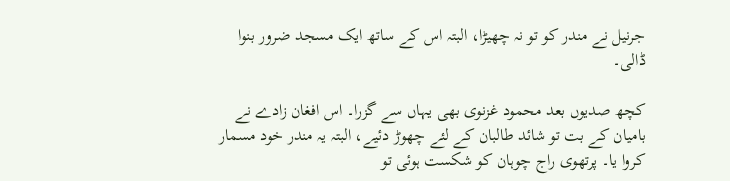جرنیل نے مندر کو تو نہ چھیڑا، البتہ اس کے ساتھ ایک مسجد ضرور بنوا ڈالی۔

کچھ صدیوں بعد محمود غزنوی بھی یہاں سے گزرا۔ اس افغان زادے نے بامیان کے بت تو شائد طالبان کے لئے چھوڑ دئیے، البتہ یہ مندر خود مسمار کروا یا۔ پرتھوی راج چوہان کو شکست ہوئی تو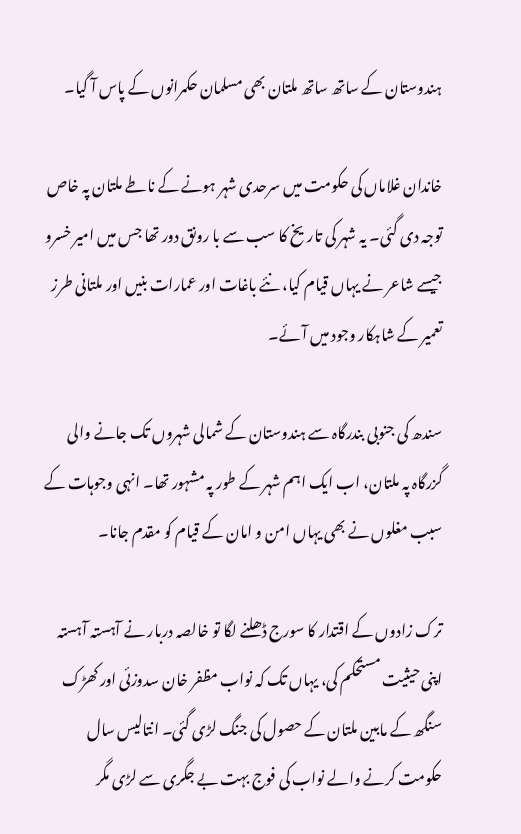ہندوستان کے ساتھ ساتھ ملتان بھی مسلمان حکمرانوں کے پاس آ گیا۔

خاندان غلاماں کی حکومت میں سرحدی شہر ہونے کے ناطے ملتان پہ خاص توجہ دی گئی۔ یہ شہر کی تاریخ کا سب سے با رونق دور تھا جس میں امیر خسرو جیسے شاعر نے یہاں قیام کیا، نئے باغات اور عمارات بنیں اور ملتانی طرز تعمیر کے شاہکار وجود میں آئے۔

سندھ کی جنوبی بندرگاہ سے ہندوستان کے شمالی شہروں تک جانے والی گزرگاہ پہ ملتان، اب ایک اہم شہر کے طور پہ مشہور تھا۔ انہی وجوہات کے سبب مغلوں نے بھی یہاں امن و امان کے قیام کو مقدم جانا۔

ترک زادوں کے اقتدار کا سورج ڈھلنے لگا تو خالصہ دربار نے آہستہ آہستہ اپنی حیثیت مستحکم کی، یہاں تک کہ نواب مظفر خان سدوزئی اور کھڑک سنگھ کے مابین ملتان کے حصول کی جنگ لڑی گئی۔ انتالیس سال حکومت کرنے والے نواب کی فوج بہت بے جگری سے لڑی مگر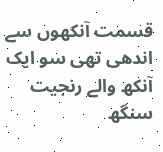قسمت آنکھوں سے اندھی تھی سو ایک آنکھ والے رنجیت سنگھ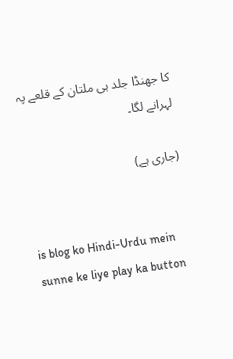کا جھنڈا جلد ہی ملتان کے قلعے پہ لہرانے لگا۔

(جاری ہے)


is blog ko Hindi-Urdu mein sunne ke liye play ka button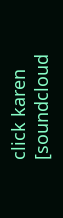click karen [soundcloud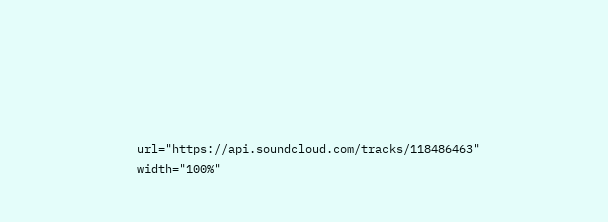url="https://api.soundcloud.com/tracks/118486463" width="100%"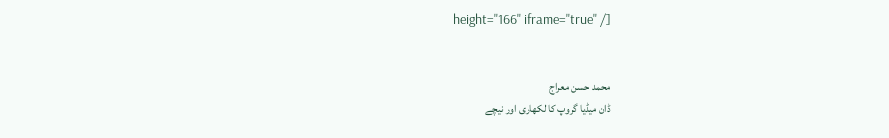height="166" iframe="true" /]


محمد حسن معراج
ڈان میڈیا گروپ کا لکھاری اور نیچے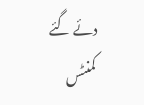دئے گئے کمنٹس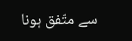سے متّفق ہونا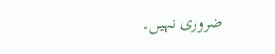ضروری نہیں۔